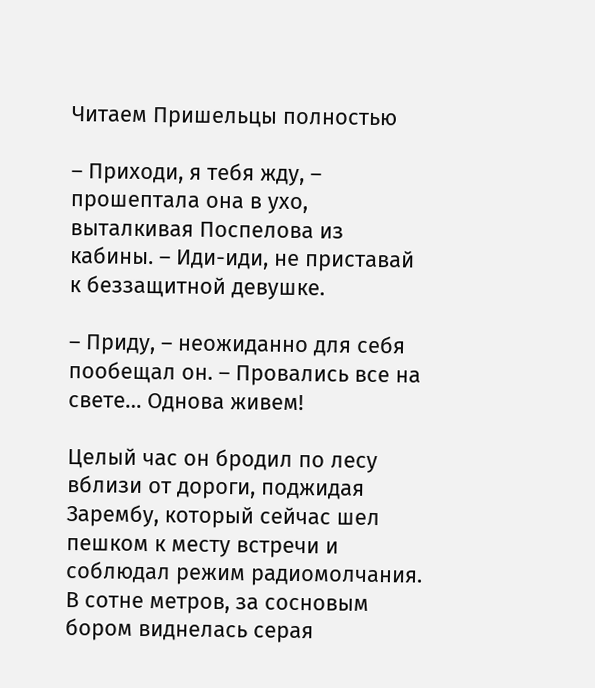Читаем Пришельцы полностью

– Приходи, я тебя жду, – прошептала она в ухо, выталкивая Поспелова из кабины. – Иди-иди, не приставай к беззащитной девушке.

– Приду, – неожиданно для себя пообещал он. – Провались все на свете… Однова живем!

Целый час он бродил по лесу вблизи от дороги, поджидая Зарембу, который сейчас шел пешком к месту встречи и соблюдал режим радиомолчания. В сотне метров, за сосновым бором виднелась серая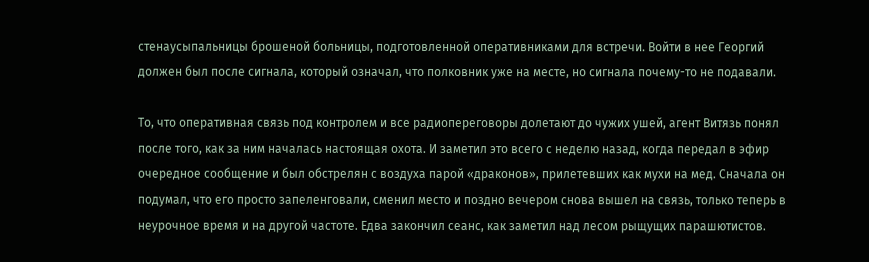стенаусыпальницы брошеной больницы, подготовленной оперативниками для встречи. Войти в нее Георгий должен был после сигнала, который означал, что полковник уже на месте, но сигнала почему-то не подавали.

То, что оперативная связь под контролем и все радиопереговоры долетают до чужих ушей, агент Витязь понял после того, как за ним началась настоящая охота. И заметил это всего с неделю назад, когда передал в эфир очередное сообщение и был обстрелян с воздуха парой «драконов», прилетевших как мухи на мед. Сначала он подумал, что его просто запеленговали, сменил место и поздно вечером снова вышел на связь, только теперь в неурочное время и на другой частоте. Едва закончил сеанс, как заметил над лесом рыщущих парашютистов.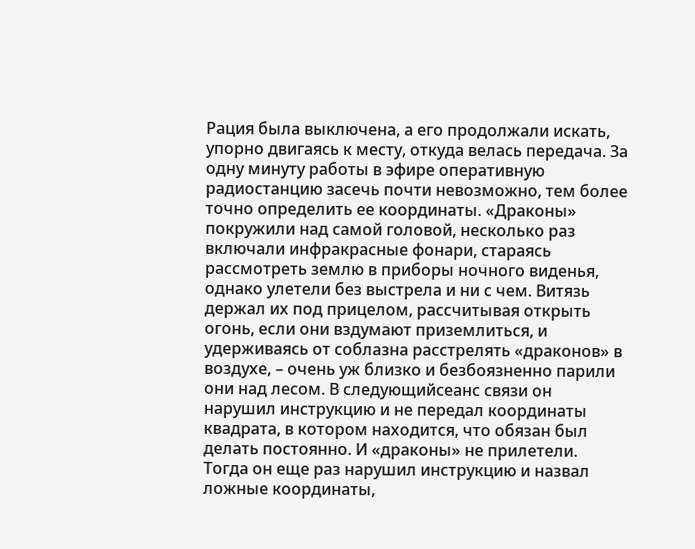Рация была выключена, а его продолжали искать, упорно двигаясь к месту, откуда велась передача. За одну минуту работы в эфире оперативную радиостанцию засечь почти невозможно, тем более точно определить ее координаты. «Драконы» покружили над самой головой, несколько раз включали инфракрасные фонари, стараясь рассмотреть землю в приборы ночного виденья, однако улетели без выстрела и ни с чем. Витязь держал их под прицелом, рассчитывая открыть огонь, если они вздумают приземлиться, и удерживаясь от соблазна расстрелять «драконов» в воздухе, – очень уж близко и безбоязненно парили они над лесом. В следующийсеанс связи он нарушил инструкцию и не передал координаты квадрата, в котором находится, что обязан был делать постоянно. И «драконы» не прилетели. Тогда он еще раз нарушил инструкцию и назвал ложные координаты,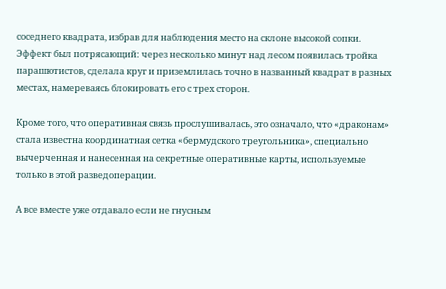соседнего квадрата, избрав для наблюдения место на склоне высокой сопки. Эффект был потрясающий: через несколько минут над лесом появилась тройка парашютистов, сделала круг и приземлилась точно в названный квадрат в разных местах, намереваясь блокировать его с трех сторон.

Кроме того, что оперативная связь прослушивалась, это означало, что «драконам» стала известна координатная сетка «бермудского треугольника», специально вычерченная и нанесенная на секретные оперативные карты, используемые только в этой разведоперации.

А все вместе уже отдавало если не гнусным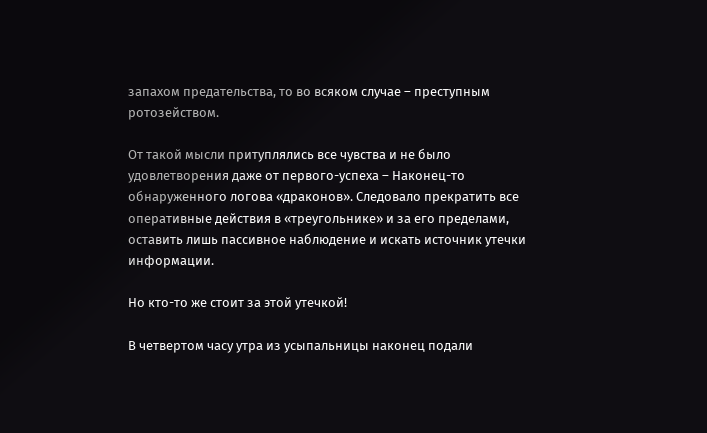запахом предательства, то во всяком случае – преступным ротозейством.

От такой мысли притуплялись все чувства и не было удовлетворения даже от первого-успеха – Наконец-то обнаруженного логова «драконов». Следовало прекратить все оперативные действия в «треугольнике» и за его пределами, оставить лишь пассивное наблюдение и искать источник утечки информации.

Но кто-то же стоит за этой утечкой!

В четвертом часу утра из усыпальницы наконец подали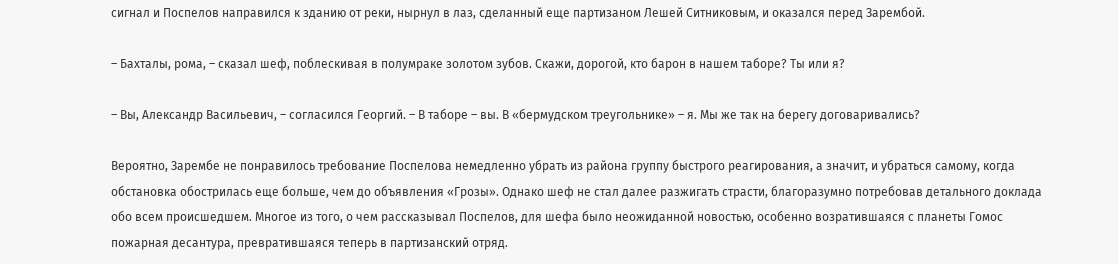сигнал и Поспелов направился к зданию от реки, нырнул в лаз, сделанный еще партизаном Лешей Ситниковым, и оказался перед Зарембой.

– Бахталы, рома, – сказал шеф, поблескивая в полумраке золотом зубов. Скажи, дорогой, кто барон в нашем таборе? Ты или я?

– Вы, Александр Васильевич, – согласился Георгий. – В таборе – вы. В «бермудском треугольнике» – я. Мы же так на берегу договаривались?

Вероятно, Зарембе не понравилось требование Поспелова немедленно убрать из района группу быстрого реагирования, а значит, и убраться самому, когда обстановка обострилась еще больше, чем до объявления «Грозы». Однако шеф не стал далее разжигать страсти, благоразумно потребовав детального доклада обо всем происшедшем. Многое из того, о чем рассказывал Поспелов, для шефа было неожиданной новостью, особенно возратившаяся с планеты Гомос пожарная десантура, превратившаяся теперь в партизанский отряд.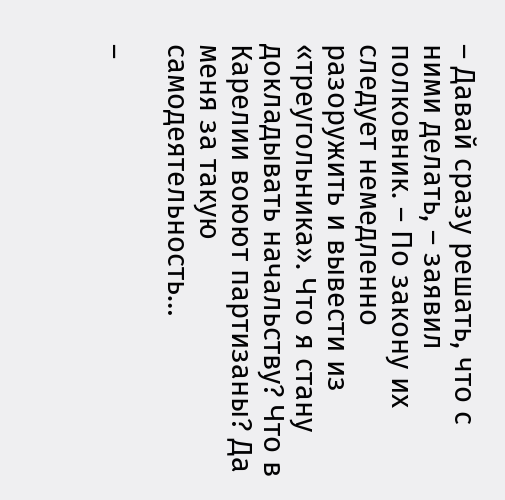– Давай сразу решать, что с ними делать, – заявил полковник. – По закону их следует немедленно разоружить и вывести из «треугольника». Что я стану докладывать начальству? Что в Карелии воюют партизаны? Да меня за такую самодеятельность…

–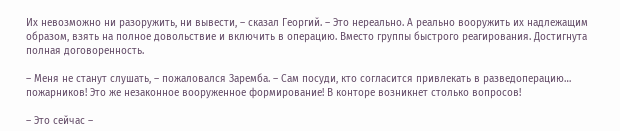Их невозможно ни разоружить, ни вывести, – сказал Георгий. – Это нереально. А реально вооружить их надлежащим образом, взять на полное довольствие и включить в операцию. Вместо группы быстрого реагирования. Достигнута полная договоренность.

– Меня не станут слушать, – пожаловался Заремба. – Сам посуди, кто согласится привлекать в разведоперацию… пожарников! Это же незаконное вооруженное формирование! В конторе возникнет столько вопросов!

– Это сейчас –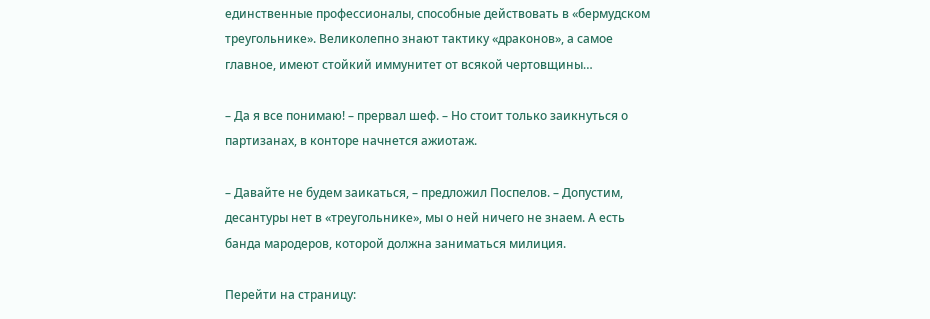единственные профессионалы, способные действовать в «бермудском треугольнике». Великолепно знают тактику «драконов», а самое главное, имеют стойкий иммунитет от всякой чертовщины…

– Да я все понимаю! – прервал шеф. – Но стоит только заикнуться о партизанах, в конторе начнется ажиотаж.

– Давайте не будем заикаться, – предложил Поспелов. – Допустим, десантуры нет в «треугольнике», мы о ней ничего не знаем. А есть банда мародеров, которой должна заниматься милиция.

Перейти на страницу: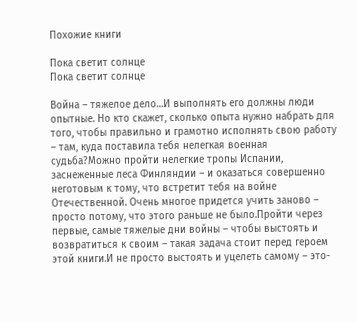Похожие книги

Пока светит солнце
Пока светит солнце

Война – тяжелое дело…И выполнять его должны люди опытные. Но кто скажет, сколько опыта нужно набрать для того, чтобы правильно и грамотно исполнять свою работу – там, куда поставила тебя нелегкая военная судьба?Можно пройти нелегкие тропы Испании, заснеженные леса Финляндии – и оказаться совершенно неготовым к тому, что встретит тебя на войне Отечественной. Очень многое придется учить заново – просто потому, что этого раньше не было.Пройти через первые, самые тяжелые дни войны – чтобы выстоять и возвратиться к своим – такая задача стоит перед героем этой книги.И не просто выстоять и уцелеть самому – это-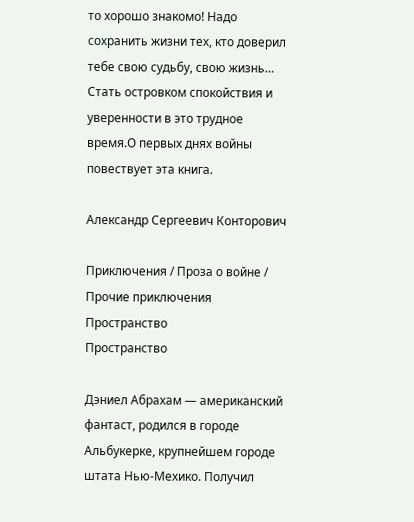то хорошо знакомо! Надо сохранить жизни тех, кто доверил тебе свою судьбу, свою жизнь… Стать островком спокойствия и уверенности в это трудное время.О первых днях войны повествует эта книга.

Александр Сергеевич Конторович

Приключения / Проза о войне / Прочие приключения
Пространство
Пространство

Дэниел Абрахам — американский фантаст, родился в городе Альбукерке, крупнейшем городе штата Нью-Мехико. Получил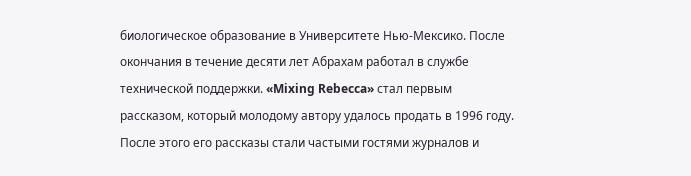биологическое образование в Университете Нью-Мексико. После окончания в течение десяти лет Абрахам работал в службе технической поддержки. «Mixing Rebecca» стал первым рассказом, который молодому автору удалось продать в 1996 году. После этого его рассказы стали частыми гостями журналов и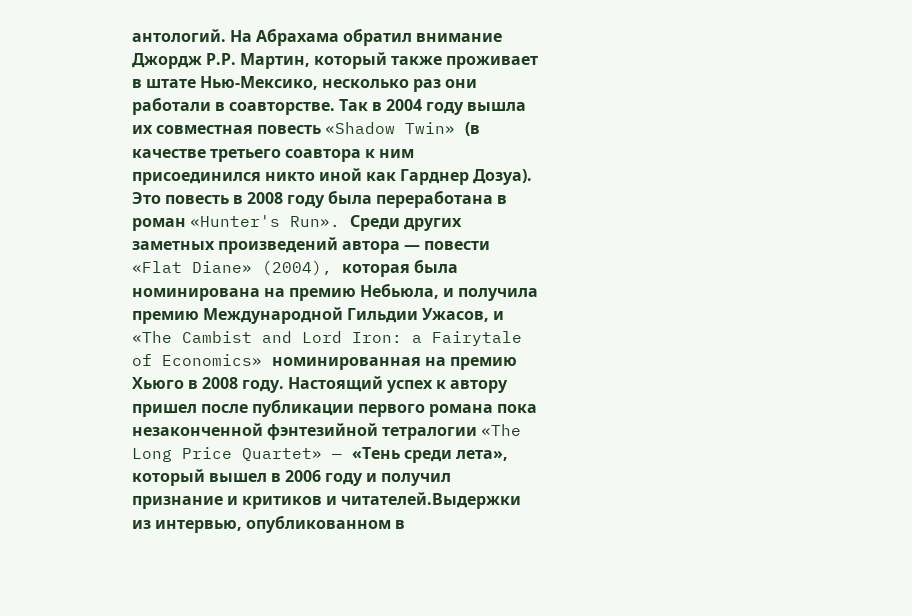антологий. На Абрахама обратил внимание Джордж Р.Р. Мартин, который также проживает в штате Нью-Мексико, несколько раз они работали в соавторстве. Так в 2004 году вышла их совместная повесть «Shadow Twin» (в качестве третьего соавтора к ним присоединился никто иной как Гарднер Дозуа). Это повесть в 2008 году была переработана в роман «Hunter's Run». Среди других заметных произведений автора — повести «Flat Diane» (2004), которая была номинирована на премию Небьюла, и получила премию Международной Гильдии Ужасов, и «The Cambist and Lord Iron: a Fairytale of Economics» номинированная на премию Хьюго в 2008 году. Настоящий успех к автору пришел после публикации первого романа пока незаконченной фэнтезийной тетралогии «The Long Price Quartet» — «Тень среди лета», который вышел в 2006 году и получил признание и критиков и читателей.Выдержки из интервью, опубликованном в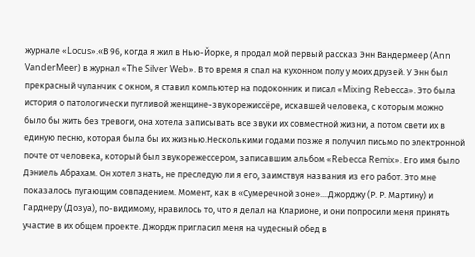журнале «Locus».«В 96, когда я жил в Нью-Йорке, я продал мой первый рассказ Энн Вандермеер (Ann VanderMeer) в журнал «The Silver Web». В то время я спал на кухонном полу у моих друзей. У Энн был прекрасный чуланчик с окном, я ставил компьютер на подоконник и писал «Mixing Rebecca». Это была история о патологически пугливой женщине-звукорежиссёре, искавшей человека, с которым можно было бы жить без тревоги, она хотела записывать все звуки их совместной жизни, а потом свети их в единую песню, которая была бы их жизнью.Несколькими годами позже я получил письмо по электронной почте от человека, который был звукорежессером, записавшим альбом «Rebecca Remix». Его имя было Дэниель Абрахам. Он хотел знать, не преследую ли я его, заимствуя названия из его работ. Это мне показалось пугающим совпадением. Момент, как в «Сумеречной зоне»....Джорджу (Р. Р. Мартину) и Гарднеру (Дозуа), по-видимому, нравилось то, что я делал на Кларионе, и они попросили меня принять участие в их общем проекте. Джордж пригласил меня на чудесный обед в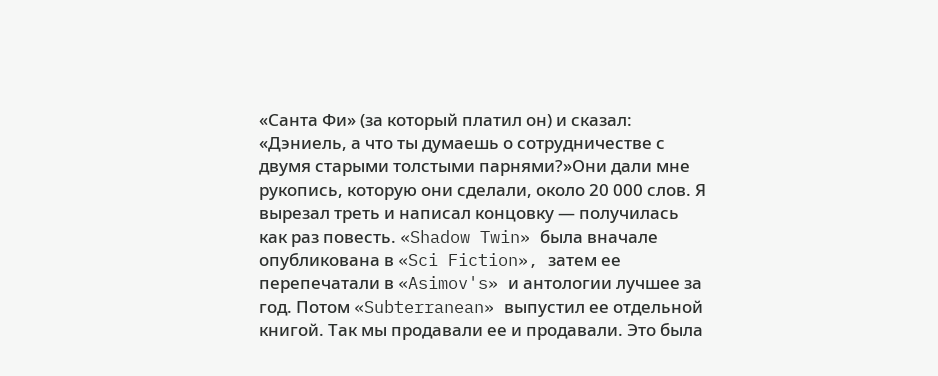«Санта Фи» (за который платил он) и сказал: «Дэниель, а что ты думаешь о сотрудничестве с двумя старыми толстыми парнями?»Они дали мне рукопись, которую они сделали, около 20 000 слов. Я вырезал треть и написал концовку — получилась как раз повесть. «Shadow Twin» была вначале опубликована в «Sci Fiction», затем ее перепечатали в «Asimov's» и антологии лучшее за год. Потом «Subterranean» выпустил ее отдельной книгой. Так мы продавали ее и продавали. Это была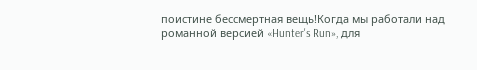поистине бессмертная вещь!Когда мы работали над романной версией «Hunter's Run», для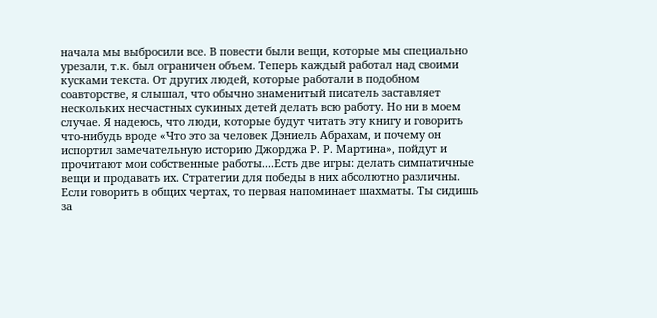начала мы выбросили все. В повести были вещи, которые мы специально урезали, т.к. был ограничен объем. Теперь каждый работал над своими кусками текста. От других людей, которые работали в подобном соавторстве, я слышал, что обычно знаменитый писатель заставляет нескольких несчастных сукиных детей делать всю работу. Но ни в моем случае. Я надеюсь, что люди, которые будут читать эту книгу и говорить что-нибудь вроде «Что это за человек Дэниель Абрахам, и почему он испортил замечательную историю Джорджа Р. Р. Мартина», пойдут и прочитают мои собственные работы....Есть две игры: делать симпатичные вещи и продавать их. Стратегии для победы в них абсолютно различны. Если говорить в общих чертах, то первая напоминает шахматы. Ты сидишь за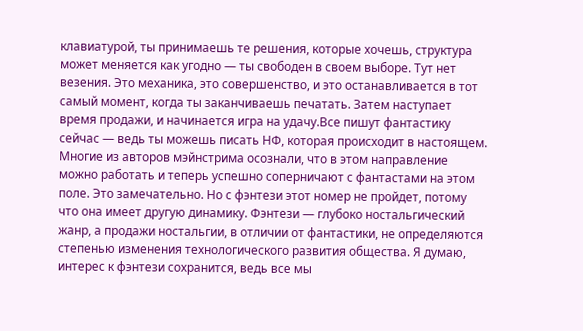клавиатурой, ты принимаешь те решения, которые хочешь, структура может меняется как угодно — ты свободен в своем выборе. Тут нет везения. Это механика, это совершенство, и это останавливается в тот самый момент, когда ты заканчиваешь печатать. Затем наступает время продажи, и начинается игра на удачу.Все пишут фантастику сейчас — ведь ты можешь писать НФ, которая происходит в настоящем. Многие из авторов мэйнстрима осознали, что в этом направление можно работать и теперь успешно соперничают с фантастами на этом поле. Это замечательно. Но с фэнтези этот номер не пройдет, потому что она имеет другую динамику. Фэнтези — глубоко ностальгический жанр, а продажи ностальгии, в отличии от фантастики, не определяются степенью изменения технологического развития общества. Я думаю, интерес к фэнтези сохранится, ведь все мы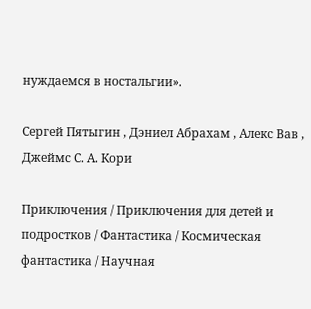нуждаемся в ностальгии».

Сергей Пятыгин , Дэниел Абрахам , Алекс Вав , Джеймс С. А. Кори

Приключения / Приключения для детей и подростков / Фантастика / Космическая фантастика / Научная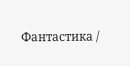Фантастика /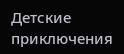Детские приключения